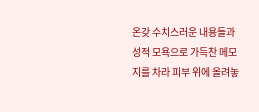온갖 수치스러운 내용들과 성적 모욕으로 가득찬 메모지를 차라 피부 위에 올려놓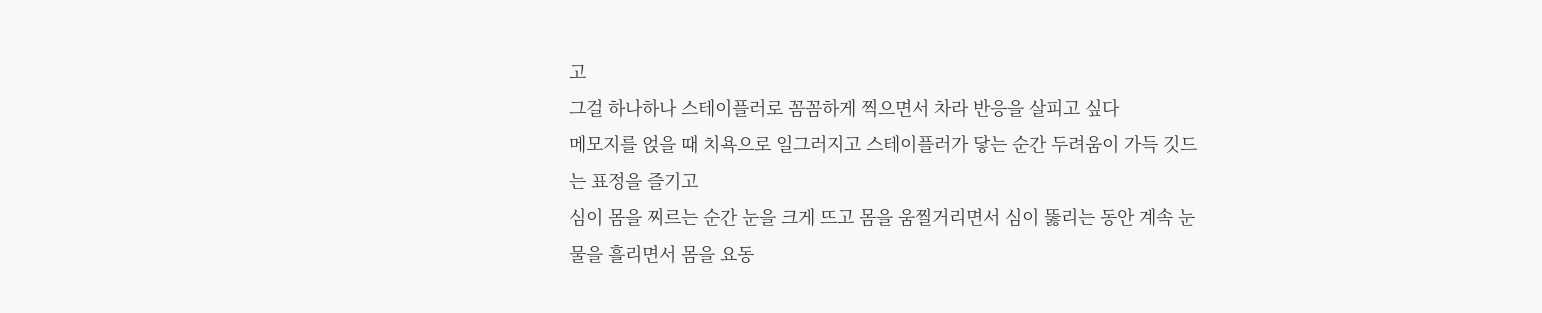고
그걸 하나하나 스테이플러로 꼼꼼하게 찍으면서 차라 반응을 살피고 싶다
메모지를 얹을 때 치욕으로 일그러지고 스테이플러가 닿는 순간 두려움이 가득 깃드는 표정을 즐기고
심이 몸을 찌르는 순간 눈을 크게 뜨고 몸을 움찔거리면서 심이 뚫리는 동안 계속 눈물을 흘리면서 몸을 요동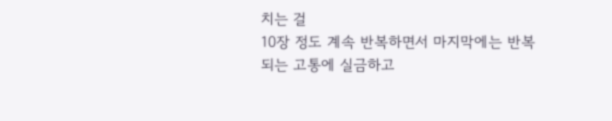치는 걸
10장 정도 계속 반복하면서 마지막에는 반복되는 고통에 실금하고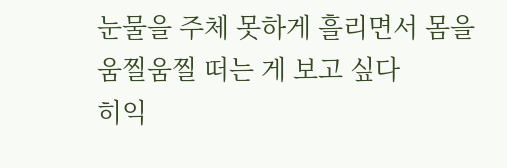눈물을 주체 못하게 흘리면서 몸을 움찔움찔 떠는 게 보고 싶다
히익